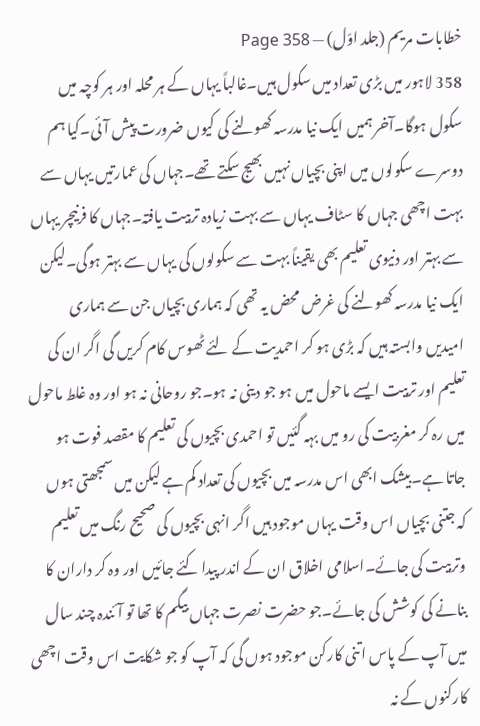خطابات مریم (جلد اوّل) — Page 358
358 لاہور میں بڑی تعداد میں سکول ہیں۔غالباً یہاں کے ہر محلہ اور ہر کوچہ میں سکول ہوگا۔آخر ہمیں ایک نیا مدرسہ کھولنے کی کیوں ضرورت پیش آئی۔کیا ہم دوسرے سکولوں میں اپنی بچیاں نہیں بھیج سکتے تھے۔جہاں کی عمارتیں یہاں سے بہت اچھی جہاں کا سٹاف یہاں سے بہت زیادہ تربیت یافتہ۔جہاں کا فرنیچر یہاں سے بہتر اور دنیوی تعلیم بھی یقیناً بہت سے سکولوں کی یہاں سے بہتر ہوگی۔لیکن ایک نیا مدرسہ کھولنے کی غرض محض یہ تھی کہ ہماری بچیاں جن سے ہماری امیدیں وابستہ ہیں کہ بڑی ہو کر احمدیت کے لئے ٹھوس کام کریں گی اگر ان کی تعلیم اور تربیت ایسے ماحول میں ہو جو دینی نہ ہو۔جو روحانی نہ ہو اور وہ غلط ماحول میں رہ کر مغربیت کی رو میں بہہ گئیں تو احمدی بچیوں کی تعلیم کا مقصد فوت ہو جاتا ہے۔بیشک ابھی اس مدرسہ میں بچیوں کی تعداد کم ہے لیکن میں سمجھتی ہوں کہ جتنی بچیاں اس وقت یہاں موجود ہیں اگر انہی بچیوں کی صحیح رنگ میں تعلیم وتربیت کی جائے۔اسلامی اخلاق ان کے اندر پیدا کئے جائیں اور وہ کر داران کا بنانے کی کوشش کی جائے۔جو حضرت نصرت جہاں بیگم کا تھا تو آئندہ چند سال میں آپ کے پاس اتنی کارکن موجود ہوں گی کہ آپ کو جو شکایت اس وقت اچھی کارکنوں کے نہ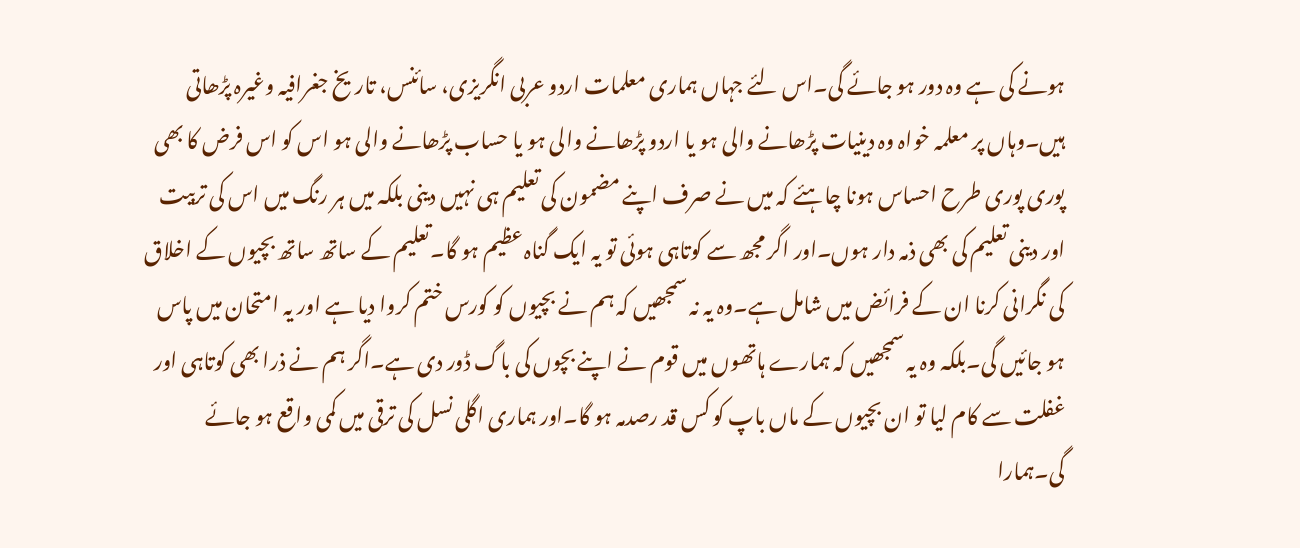ہونے کی ہے وہ دور ہو جائے گی۔اس لئے جہاں ہماری معلمات اردو عربی انگریزی، سائنس، تاریخ جغرافیہ وغیرہ پڑھاتی ہیں۔وہاں پر معلمہ خواہ وہ دینیات پڑھانے والی ہو یا اردو پڑھانے والی ہو یا حساب پڑھانے والی ہو اس کو اس فرض کا بھی پوری پوری طرح احساس ہونا چاہئے کہ میں نے صرف اپنے مضمون کی تعلیم ہی نہیں دینی بلکہ میں ہر رنگ میں اس کی تربیت اور دینی تعلیم کی بھی ذمہ دار ہوں۔اور اگر مجھ سے کوتاہی ہوئی تو یہ ایک گناہ عظیم ہو گا۔تعلیم کے ساتھ ساتھ بچیوں کے اخلاق کی نگرانی کرنا ان کے فرائض میں شامل ہے۔وہ یہ نہ سمجھیں کہ ہم نے بچیوں کو کورس ختم کروا دیا ہے اور یہ امتحان میں پاس ہو جائیں گی۔بلکہ وہ یہ سمجھیں کہ ہمارے ہاتھوں میں قوم نے اپنے بچوں کی باگ ڈور دی ہے۔اگر ہم نے ذرا بھی کوتاہی اور غفلت سے کام لیا تو ان بچیوں کے ماں باپ کو کس قد رصدمہ ہو گا۔اور ہماری اگلی نسل کی ترقی میں کمی واقع ہو جائے گی۔ہمارا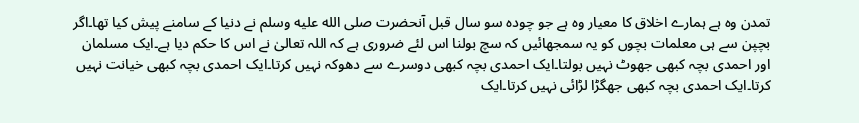تمدن وہ ہے ہمارے اخلاق کا معیار وہ ہے جو چودہ سو سال قبل آنحضرت صلى الله عليه وسلم نے دنیا کے سامنے پیش کیا تھا۔اگر بچپن سے ہی معلمات بچوں کو یہ سمجھائیں کہ سچ بولنا اس لئے ضروری ہے کہ اللہ تعالیٰ نے اس کا حکم دیا ہے۔ایک مسلمان اور احمدی بچہ کبھی جھوٹ نہیں بولتا۔ایک احمدی بچہ کبھی دوسرے سے دھوکہ نہیں کرتا۔ایک احمدی بچہ کبھی خیانت نہیں کرتا۔ایک احمدی بچہ کبھی جھگڑا لڑائی نہیں کرتا۔ایک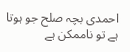احمدی بچہ صلح جو ہوتا ہے تو ناممکن ہے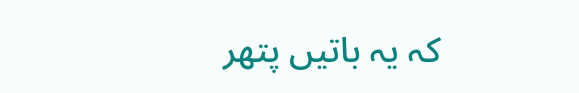کہ یہ باتیں پتھر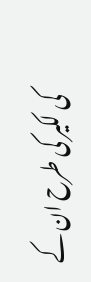کی لکیر کی طرح ان کے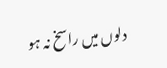دلوں میں راسخ نہ ہو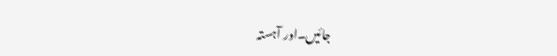جائیں۔اور آہستہ